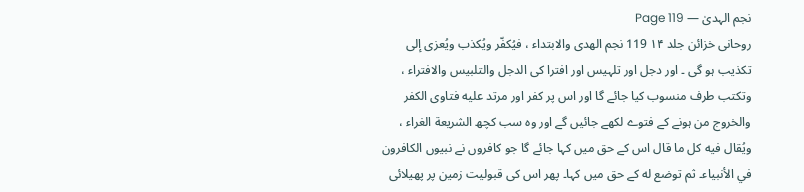نجم الہدیٰ — Page 119
روحانی خزائن جلد ۱۴ 119 نجم الهدى والابتداء ، فيُكفّر ويُكذب ويُعزى إلى تكذيب ہو گی ۔ اور دجل اور تلہیس اور افترا کی الدجل والتلبيس والافتراء ، وتكتب طرف منسوب کیا جائے گا اور اس پر کفر اور مرتد عليه فتاوى الكفر والخروج من ہونے کے فتوے لکھے جائیں گے اور وہ سب کچھ الشريعة الغراء ، ويُقال فيه كل ما قال اس کے حق میں کہا جائے گا جو کافروں نے نبیوں الكافرون في الأنبياء۔ ثم توضع له کے حق میں کہا۔ پھر اس کی قبولیت زمین پر پھیلائی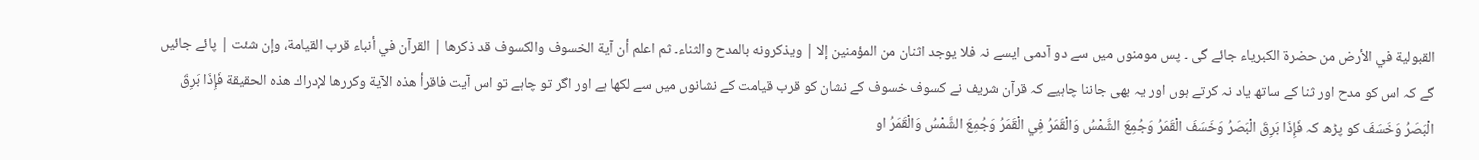القبولية في الأرض من حضرة الكبرياء جائے گی ۔ پس مومنوں میں سے دو آدمی ایسے نہ فلا يوجد اثنان من المؤمنين إلا | ويذكرونه بالمدح والثناء۔ ثم اعلم أن آية الخسوف والكسوف قد ذكرها | القرآن في أنباء قرب القيامة، وإن شئت | پائے جائیں گے کہ اس کو مدح اور ثنا کے ساتھ یاد نہ کرتے ہوں اور یہ بھی جاننا چاہیے کہ قرآن شریف نے کسوف خسوف کے نشان کو قرب قیامت کے نشانوں میں سے لکھا ہے اور اگر تو چاہے تو اس آیت فاقرأ هذه الآية وكررها لإدراك هذه الحقيقة فَإِذَا بَرِقَ الْبَصَرُ وَخَسَفَ کو پڑھ کہ فَإِذَا بَرِقَ الْبَصَرُ وَخَسَفَ الْقَمَرُ وَجُمِعَ الشَّمْسُ وَالْقَمَرُ فِي الْقَمَرُ وَجُمِعَ الشَّمْسُ وَالْقَمَرُ او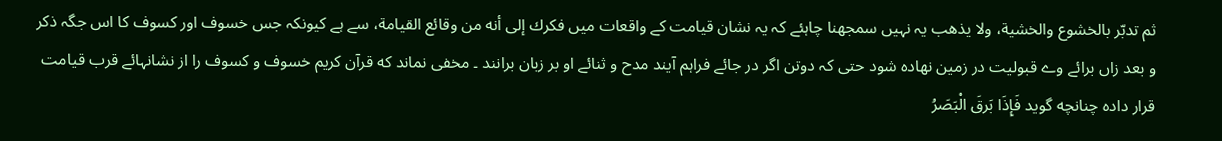ثم تدبّر بالخشوع والخشية، ولا يذهب یہ نہیں سمجھنا چاہئے کہ یہ نشان قیامت کے واقعات میں فكرك إلى أنه من وقائع القيامة، سے ہے کیونکہ جس خسوف اور کسوف کا اس جگہ ذکر و بعد زاں برائے وے قبولیت در زمین نهاده شود حتی کہ دوتن اگر در جائے فراہم آیند مدح و ثنائے او بر زبان برانند ۔ مخفی نماند که قرآن کریم خسوف و کسوف را از نشانہائے قرب قیامت قرار داده چنانچه گوید فَإِذَا بَرقَ الْبَصَرُ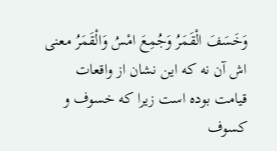وَخَسَفَ الْقَمَرُ وَجُمِعَ امْسُ وَالْقَمَرُ معنی اش آن نه که این نشان از واقعات قیامت بوده است زیرا که خسوف و کسوف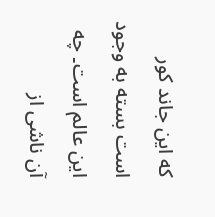که این جاند کور است بسته به وجود این عالم است۔ چه آن ناشی از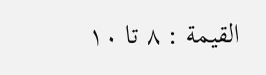القيمة : ٨ تا ١٠